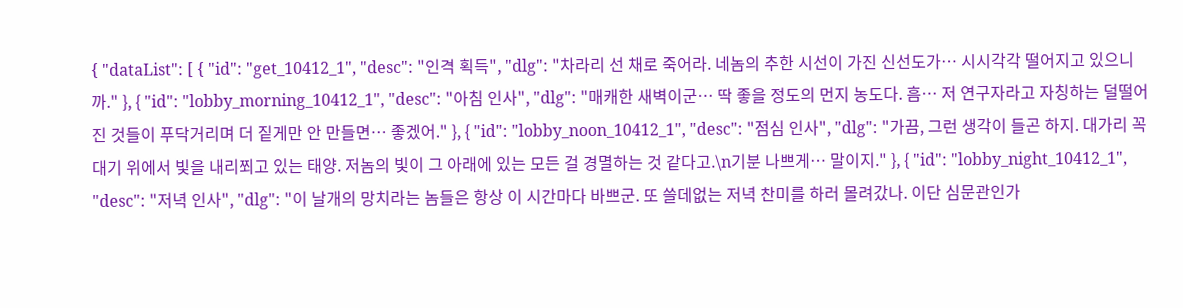{ "dataList": [ { "id": "get_10412_1", "desc": "인격 획득", "dlg": "차라리 선 채로 죽어라. 네놈의 추한 시선이 가진 신선도가… 시시각각 떨어지고 있으니까." }, { "id": "lobby_morning_10412_1", "desc": "아침 인사", "dlg": "매캐한 새벽이군… 딱 좋을 정도의 먼지 농도다. 흠… 저 연구자라고 자칭하는 덜떨어진 것들이 푸닥거리며 더 짙게만 안 만들면… 좋겠어." }, { "id": "lobby_noon_10412_1", "desc": "점심 인사", "dlg": "가끔, 그런 생각이 들곤 하지. 대가리 꼭대기 위에서 빛을 내리쬐고 있는 태양. 저놈의 빛이 그 아래에 있는 모든 걸 경멸하는 것 같다고.\n기분 나쁘게… 말이지." }, { "id": "lobby_night_10412_1", "desc": "저녁 인사", "dlg": "이 날개의 망치라는 놈들은 항상 이 시간마다 바쁘군. 또 쓸데없는 저녁 찬미를 하러 몰려갔나. 이단 심문관인가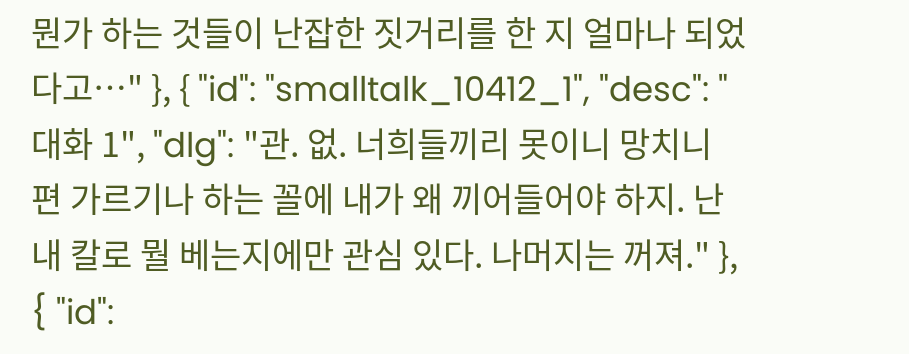뭔가 하는 것들이 난잡한 짓거리를 한 지 얼마나 되었다고…" }, { "id": "smalltalk_10412_1", "desc": "대화 1", "dlg": "관. 없. 너희들끼리 못이니 망치니 편 가르기나 하는 꼴에 내가 왜 끼어들어야 하지. 난 내 칼로 뭘 베는지에만 관심 있다. 나머지는 꺼져." }, { "id":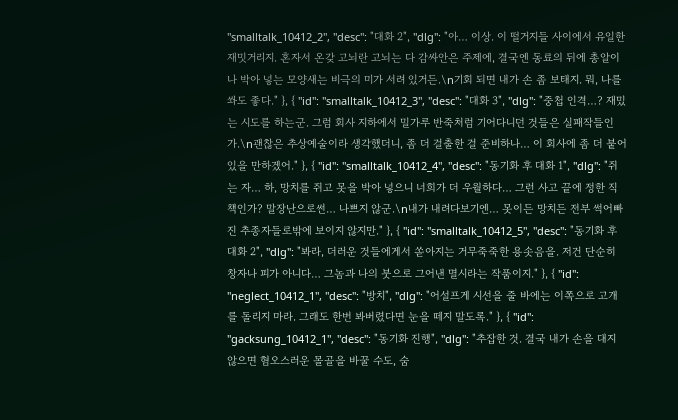"smalltalk_10412_2", "desc": "대화 2", "dlg": "아… 이상. 이 떨거지들 사이에서 유일한 재밋거리지. 혼자서 온갖 고뇌란 고뇌는 다 감싸안은 주제에, 결국엔 동료의 뒤에 총알이나 박아 넣는 모양새는 비극의 미가 서려 있거든.\n기회 되면 내가 손 좀 보태지. 뭐, 나를 쏴도 좋다." }, { "id": "smalltalk_10412_3", "desc": "대화 3", "dlg": "중첩 인격…? 재밌는 시도를 하는군. 그럼 회사 지하에서 밀가루 반죽처럼 기어다니던 것들은 실패작들인가.\n괜찮은 추상예술이라 생각했더니, 좀 더 걸출한 걸 준비하나… 이 회사에 좀 더 붙어있을 만하겠어." }, { "id": "smalltalk_10412_4", "desc": "동기화 후 대화 1", "dlg": "쥐는 자… 하, 망치를 쥐고 못을 박아 넣으니 너희가 더 우월하다… 그런 사고 끝에 정한 직책인가? 말장난으로썬… 나쁘지 않군.\n내가 내려다보기엔… 못이든 망치든 전부 썩어빠진 추종자들로밖에 보이지 않지만." }, { "id": "smalltalk_10412_5", "desc": "동기화 후 대화 2", "dlg": "봐라, 더러운 것들에게서 쏟아지는 거무죽죽한 용솟음을. 저건 단순히 창자나 피가 아니다… 그놈과 나의 붓으로 그어낸 멸시라는 작품이지." }, { "id": "neglect_10412_1", "desc": "방치", "dlg": "어설프게 시선을 줄 바에는 이쪽으로 고개를 돌리지 마라. 그래도 한번 봐버렸다면 눈을 떼지 말도록." }, { "id": "gacksung_10412_1", "desc": "동기화 진행", "dlg": "추잡한 것. 결국 내가 손을 대지 않으면 혐오스러운 몰골을 바꿀 수도, 숨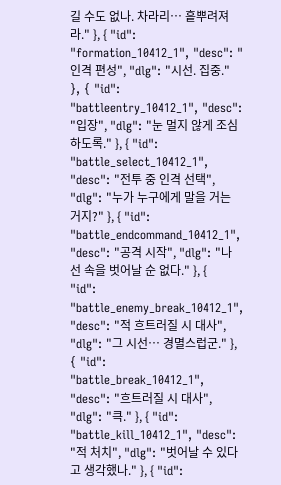길 수도 없나. 차라리… 흩뿌려져라." }, { "id": "formation_10412_1", "desc": "인격 편성", "dlg": "시선. 집중." }, { "id": "battleentry_10412_1", "desc": "입장", "dlg": "눈 멀지 않게 조심하도록." }, { "id": "battle_select_10412_1", "desc": "전투 중 인격 선택", "dlg": "누가 누구에게 말을 거는 거지?" }, { "id": "battle_endcommand_10412_1", "desc": "공격 시작", "dlg": "나선 속을 벗어날 순 없다." }, { "id": "battle_enemy_break_10412_1", "desc": "적 흐트러질 시 대사", "dlg": "그 시선… 경멸스럽군." }, { "id": "battle_break_10412_1", "desc": "흐트러질 시 대사", "dlg": "큭." }, { "id": "battle_kill_10412_1", "desc": "적 처치", "dlg": "벗어날 수 있다고 생각했나." }, { "id":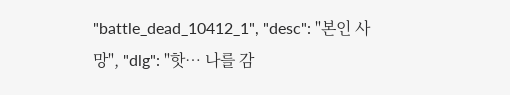"battle_dead_10412_1", "desc": "본인 사망", "dlg": "핫… 나를 감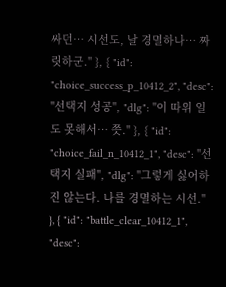싸던… 시선도, 날 경멸하나… 짜릿하군." }, { "id": "choice_success_p_10412_2", "desc": "선택지 성공", "dlg": "이 따위 일도 못해서… 쯧." }, { "id": "choice_fail_n_10412_1", "desc": "선택지 실패", "dlg": "그렇게 싫어하진 않는다. 나를 경멸하는 시선." }, { "id": "battle_clear_10412_1", "desc":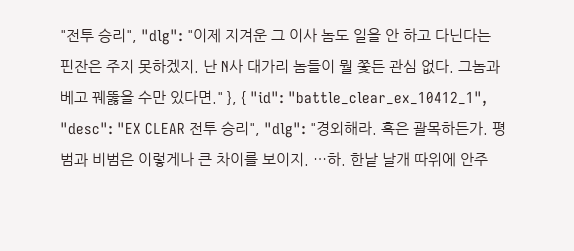"전투 승리", "dlg": "이제 지겨운 그 이사 놈도 일을 안 하고 다닌다는 핀잔은 주지 못하겠지. 난 N사 대가리 놈들이 뭘 쫓든 관심 없다. 그놈과 베고 꿰뚫을 수만 있다면." }, { "id": "battle_clear_ex_10412_1", "desc": "EX CLEAR 전투 승리", "dlg": "경외해라. 혹은 괄목하든가. 평범과 비범은 이렇게나 큰 차이를 보이지. …하. 한낱 날개 따위에 안주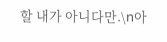할 내가 아니다만.\n아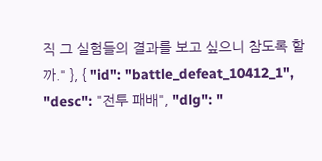직 그 실험들의 결과를 보고 싶으니 참도록 할까." }, { "id": "battle_defeat_10412_1", "desc": "전투 패배", "dlg": "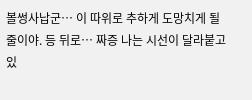볼썽사납군… 이 따위로 추하게 도망치게 될 줄이야. 등 뒤로… 짜증 나는 시선이 달라붙고 있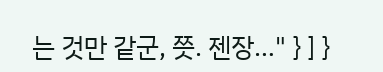는 것만 같군, 쯧. 젠장…" } ] }